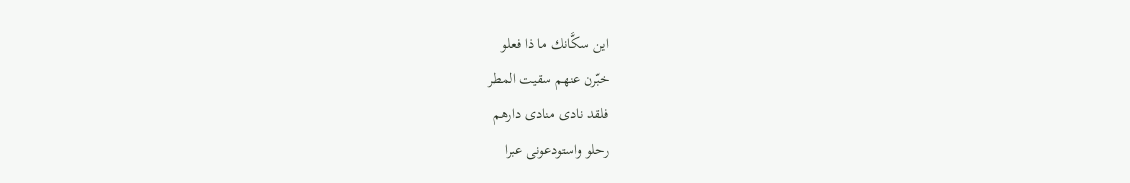اين سكَّانك ما ذا فعلو
خبّرن عنهم سقيت المطر
فلقد نادى منادى دارهم
رحلو واستودعونى عبرا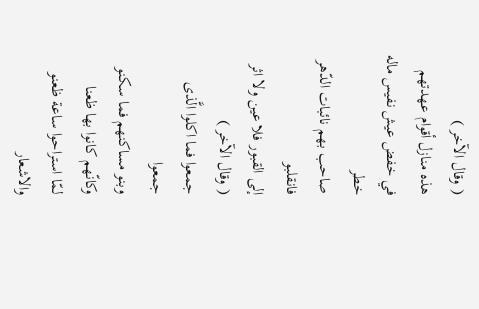( وقال الآخر )
هذه منازل أقوام عهدتهم
في خفض عيش نفيس ماله خطر
صاحب بهم نائبات الدّهر فانقلبو
إلى القبور فلا عين ولا اثر
( وقال الآخر )
جمعوا فما اكلوا الَّذى جمعوا
وبنو مساكنهم فما سكنو
وكانّهم كانوا بها ظعنا
لمّا استراحوا ساعة ظعنو
والاشعار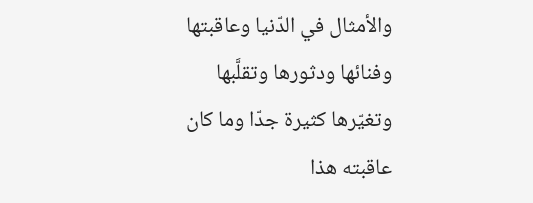والأمثال في الدّنيا وعاقبتها وفنائها ودثورها وتقلَّبها وتغيّرها كثيرة جدّا وما كان عاقبته هذا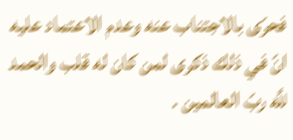فحرّى بالاجتناب عنه وعدم الاعتماد عليه انّ في ذلك ذكرى لمن كان له قلب والحمد للَّه ربّ العالمين .